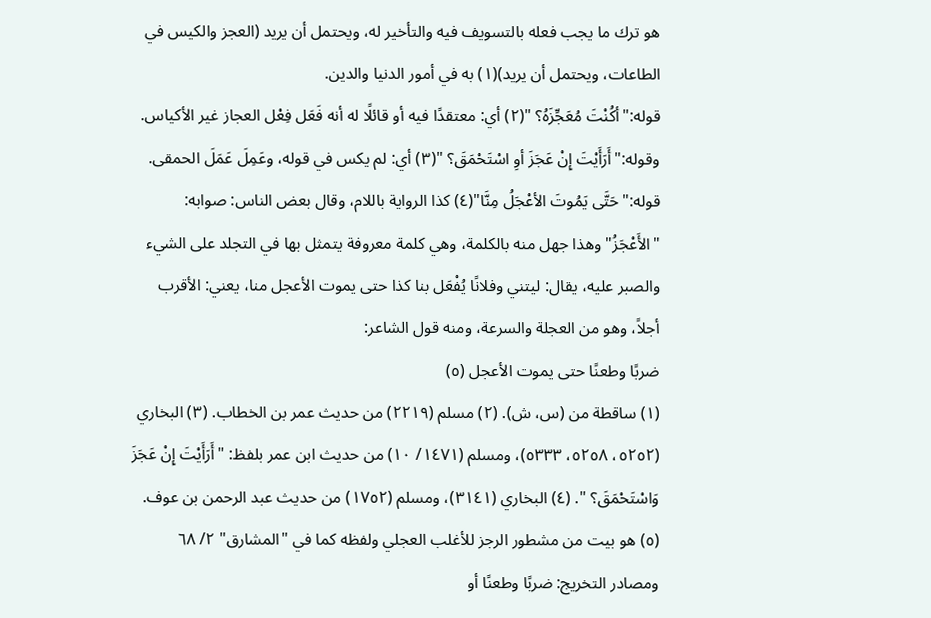هو ترك ما يجب فعله بالتسويف فيه والتأخير له، ويحتمل أن يريد (العجز والكيس في الطاعات، ويحتمل أن يريد)(١) به في أمور الدنيا والدين.
قوله:"أكُنْتَ مُعَجِّزَهُ؟ "(٢) أي: معتقدًا فيه أو قائلًا له أنه فَعَل فِعْل العجاز غير الأكياس.
وقوله:"أَرَأَيْتَ إِنْ عَجَزَ أوِ اسْتَحْمَقَ؟ "(٣) أي: لم يكس في قوله، وعَمِلَ عَمَلَ الحمقى.
قوله:"حَتَّى يَمُوتَ الأعْجَلُ مِنَّا"(٤) كذا الرواية باللام، وقال بعض الناس: صوابه: "الأَعْجَزُ" وهذا جهل منه بالكلمة، وهي كلمة معروفة يتمثل بها في التجلد على الشيء والصبر عليه، يقال: ليتني وفلانًا يُفْعَل بنا كذا حتى يموت الأعجل منا، يعني: الأقرب أجلاً، وهو من العجلة والسرعة، ومنه قول الشاعر:
ضربًا وطعنًا حتى يموت الأعجل (٥)
(١) ساقطة من (س، ش). (٢) مسلم (٢٢١٩) من حديث عمر بن الخطاب. (٣) البخاري (٥٢٥٢، ٥٢٥٨، ٥٣٣٣)، ومسلم (١٤٧١/ ١٠) من حديث ابن عمر بلفظ: "أَرَأَيْتَ إِنْ عَجَزَ وَاسْتَحْمَقَ؟ ". (٤) البخاري (٣١٤١)، ومسلم (١٧٥٢) من حديث عبد الرحمن بن عوف. (٥) هو بيت من مشطور الرجز للأغلب العجلي ولفظه كما في "المشارق" ٢/ ٦٨ ومصادر التخريج: ضربًا وطعنًا أو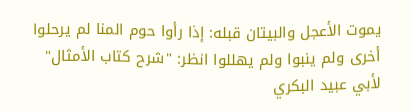يموت الأعجل والبيتان قبله: إذا رأوا حوم المنا لم يرحلوا أخرى ولم ينبوا ولم يهللوا انظر: "شرح كتاب الأمثال" لأبي عبيد البكري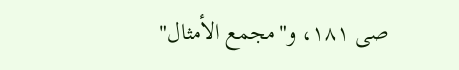صى ١٨١، و"مجمع الأمثال"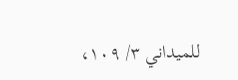للميداني ٣/ ١٠٩،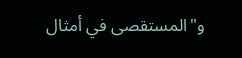و"المستقصى في أمثال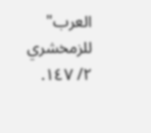العرب" للزمخشري ٢/ ١٤٧.